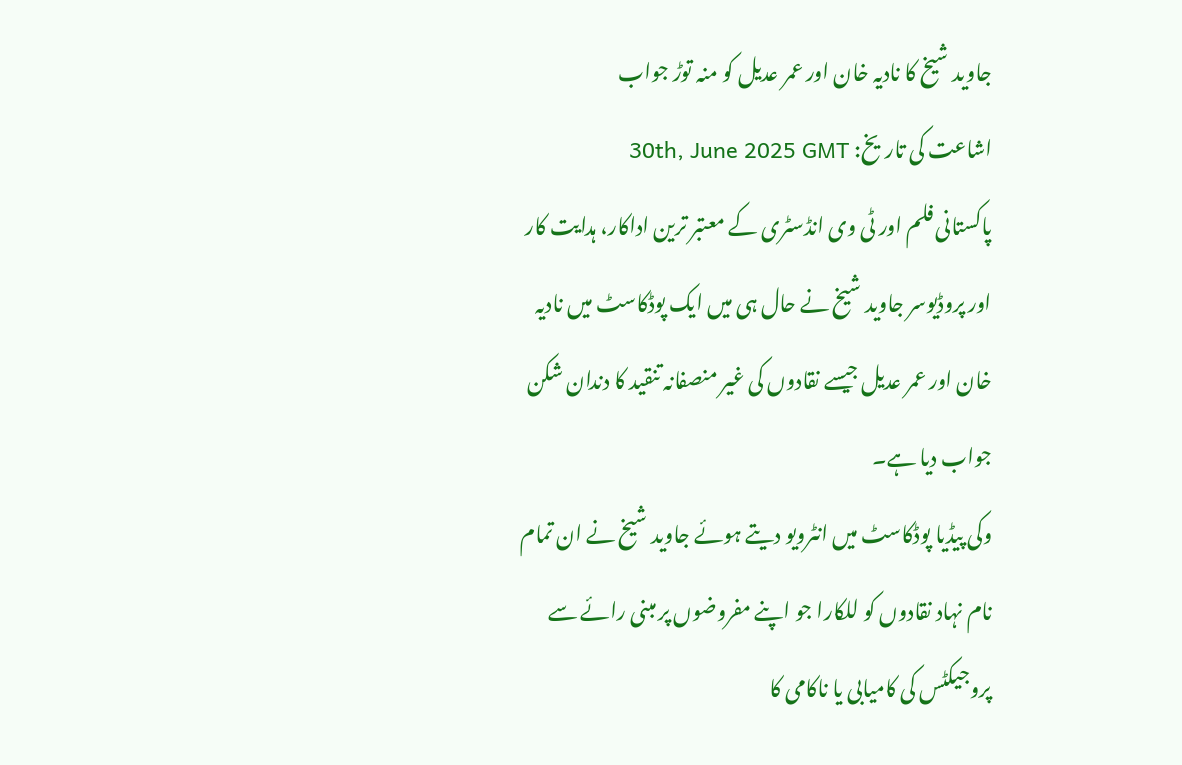جاوید شیخ کا نادیہ خان اور عمر عدیل کو منہ توڑ جواب
اشاعت کی تاریخ: 30th, June 2025 GMT
پاکستانی فلم اور ٹی وی انڈسٹری کے معتبر ترین اداکار، ہدایت کار اور پروڈیوسر جاوید شیخ نے حال ہی میں ایک پوڈکاسٹ میں نادیہ خان اور عمر عدیل جیسے نقادوں کی غیر منصفانہ تنقید کا دندان شکن جواب دیا ہے۔
وکی پیڈیا پوڈکاسٹ میں انٹرویو دیتے ہوئے جاوید شیخ نے ان تمام نام نہاد نقادوں کو للکارا جو اپنے مفروضوں پر مبنی رائے سے پروجیکٹس کی کامیابی یا ناکامی کا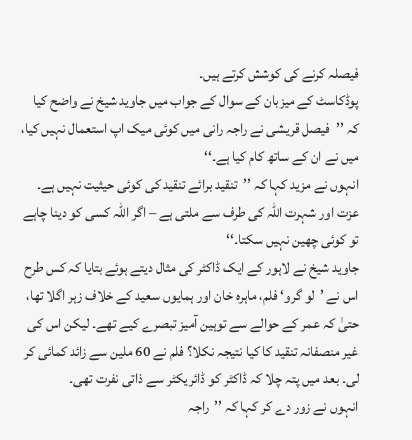فیصلہ کرنے کی کوشش کرتے ہیں۔
پوڈکاسٹ کے میزبان کے سوال کے جواب میں جاوید شیخ نے واضح کیا کہ ’’فیصل قریشی نے راجہ رانی میں کوئی میک اپ استعمال نہیں کیا، میں نے ان کے ساتھ کام کیا ہے۔‘‘
انہوں نے مزید کہا کہ ’’تنقید برائے تنقید کی کوئی حیثیت نہیں ہے۔ عزت اور شہرت اللہ کی طرف سے ملتی ہے – اگر اللہ کسی کو دینا چاہے تو کوئی چھین نہیں سکتا۔‘‘
جاوید شیخ نے لاہور کے ایک ڈاکٹر کی مثال دیتے ہوئے بتایا کہ کس طرح اس نے ’لو گرو‘ فلم، ماہرہ خان اور ہمایوں سعید کے خلاف زہر اگلا تھا، حتیٰ کہ عمر کے حوالے سے توہین آمیز تبصرے کیے تھے۔ لیکن اس کی غیر منصفانہ تنقید کا کیا نتیجہ نکلا؟ فلم نے 60 ملین سے زائد کمائی کر لی۔ بعد میں پتہ چلا کہ ڈاکٹر کو ڈائریکٹر سے ذاتی نفرت تھی۔
انہوں نے زور دے کر کہا کہ ’’راجہ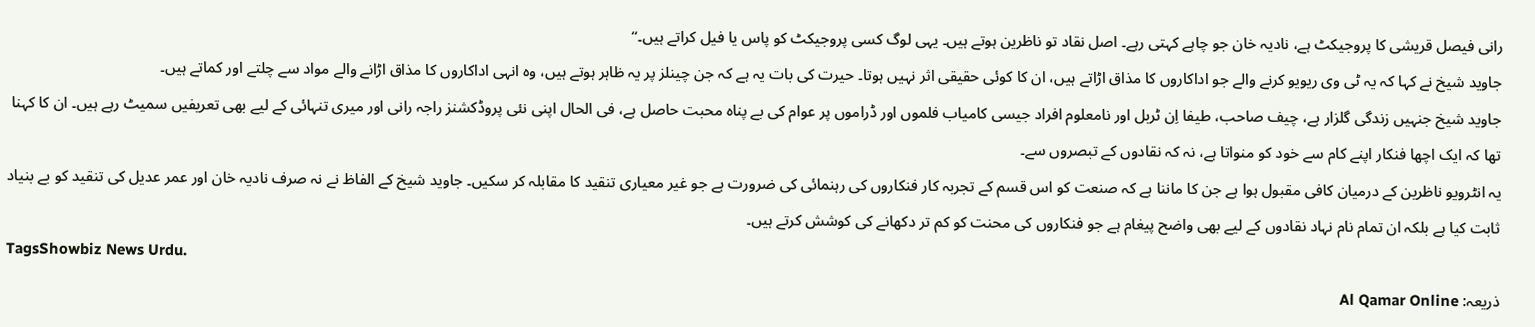رانی فیصل قریشی کا پروجیکٹ ہے، نادیہ خان جو چاہے کہتی رہے۔ اصل نقاد تو ناظرین ہوتے ہیں۔ یہی لوگ کسی پروجیکٹ کو پاس یا فیل کراتے ہیں۔‘‘
جاوید شیخ نے کہا کہ یہ ٹی وی ریویو کرنے والے جو اداکاروں کا مذاق اڑاتے ہیں، ان کا کوئی حقیقی اثر نہیں ہوتا۔ حیرت کی بات یہ ہے کہ جن چینلز پر یہ ظاہر ہوتے ہیں، وہ انہی اداکاروں کا مذاق اڑانے والے مواد سے چلتے اور کماتے ہیں۔
جاوید شیخ جنہیں زندگی گلزار ہے، چیف صاحب، طیفا اِن ٹربل اور نامعلوم افراد جیسی کامیاب فلموں اور ڈراموں پر عوام کی بے پناہ محبت حاصل ہے، فی الحال اپنی نئی پروڈکشنز راجہ رانی اور میری تنہائی کے لیے بھی تعریفیں سمیٹ رہے ہیں۔ ان کا کہنا تھا کہ ایک اچھا فنکار اپنے کام سے خود کو منواتا ہے، نہ کہ نقادوں کے تبصروں سے۔
یہ انٹرویو ناظرین کے درمیان کافی مقبول ہوا ہے جن کا ماننا ہے کہ صنعت کو اس قسم کے تجربہ کار فنکاروں کی رہنمائی کی ضرورت ہے جو غیر معیاری تنقید کا مقابلہ کر سکیں۔ جاوید شیخ کے الفاظ نے نہ صرف نادیہ خان اور عمر عدیل کی تنقید کو بے بنیاد ثابت کیا ہے بلکہ ان تمام نام نہاد نقادوں کے لیے بھی واضح پیغام ہے جو فنکاروں کی محنت کو کم تر دکھانے کی کوشش کرتے ہیں۔
TagsShowbiz News Urdu.
ذریعہ: Al Qamar Online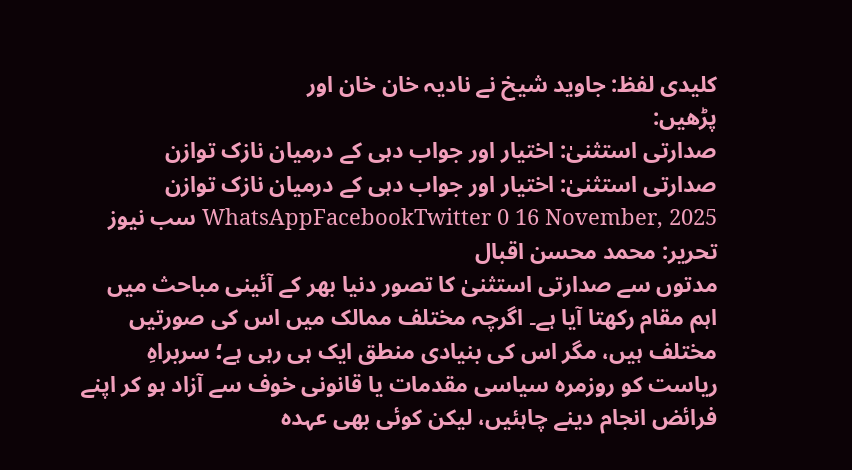کلیدی لفظ: جاوید شیخ نے نادیہ خان خان اور
پڑھیں:
صدارتی استثنیٰ: اختیار اور جواب دہی کے درمیان نازک توازن
صدارتی استثنیٰ: اختیار اور جواب دہی کے درمیان نازک توازن WhatsAppFacebookTwitter 0 16 November, 2025 سب نیوز
تحریر: محمد محسن اقبال
مدتوں سے صدارتی استثنیٰ کا تصور دنیا بھر کے آئینی مباحث میں اہم مقام رکھتا آیا ہے۔ اگرچہ مختلف ممالک میں اس کی صورتیں مختلف ہیں، مگر اس کی بنیادی منطق ایک ہی رہی ہے؛ سربراہِ ریاست کو روزمرہ سیاسی مقدمات یا قانونی خوف سے آزاد ہو کر اپنے فرائض انجام دینے چاہئیں، لیکن کوئی بھی عہدہ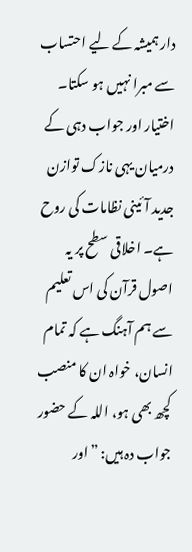دار ہمیشہ کے لیے احتساب سے مبرا نہیں ہو سکتا۔ اختیار اور جواب دہی کے درمیان یہی نازک توازن جدید آئینی نظامات کی روح ہے۔ اخلاقی سطح پر یہ اصول قرآن کی اس تعلیم سے ہم آہنگ ہے کہ تمام انسان، خواہ ان کا منصب کچھ بھی ہو، اللہ کے حضور جواب دہ ہیں: ”اور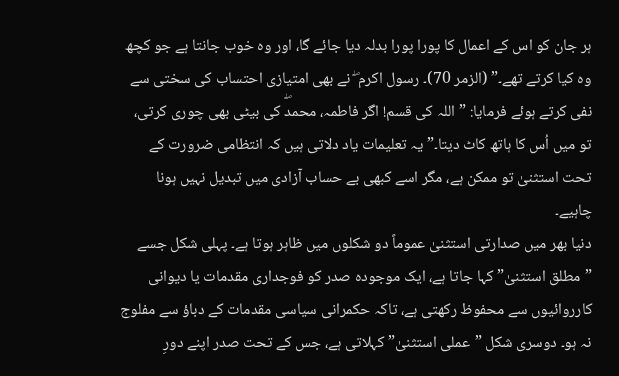ہر جان کو اس کے اعمال کا پورا پورا بدلہ دیا جائے گا، اور وہ خوب جانتا ہے جو کچھ وہ کیا کرتے تھے۔” (الزمر 70)۔ رسول اکرم ۖ نے بھی امتیازی احتساب کی سختی سے نفی کرتے ہوئے فرمایا: ”اللہ کی قسم! اگر فاطمہ، محمدۖ کی بیٹی بھی چوری کرتی، تو میں اُس کا ہاتھ کاٹ دیتا۔” یہ تعلیمات یاد دلاتی ہیں کہ انتظامی ضرورت کے تحت استثنیٰ تو ممکن ہے، مگر اسے کبھی بے حساب آزادی میں تبدیل نہیں ہونا چاہیے۔
دنیا بھر میں صدارتی استثنیٰ عموماً دو شکلوں میں ظاہر ہوتا ہے۔ پہلی شکل جسے ”مطلق استثنیٰ” کہا جاتا ہے، ایک موجودہ صدر کو فوجداری مقدمات یا دیوانی کارروائیوں سے محفوظ رکھتی ہے، تاکہ حکمرانی سیاسی مقدمات کے دباؤ سے مفلوج نہ ہو۔ دوسری شکل ”عملی استثنیٰ” کہلاتی ہے، جس کے تحت صدر اپنے دورِ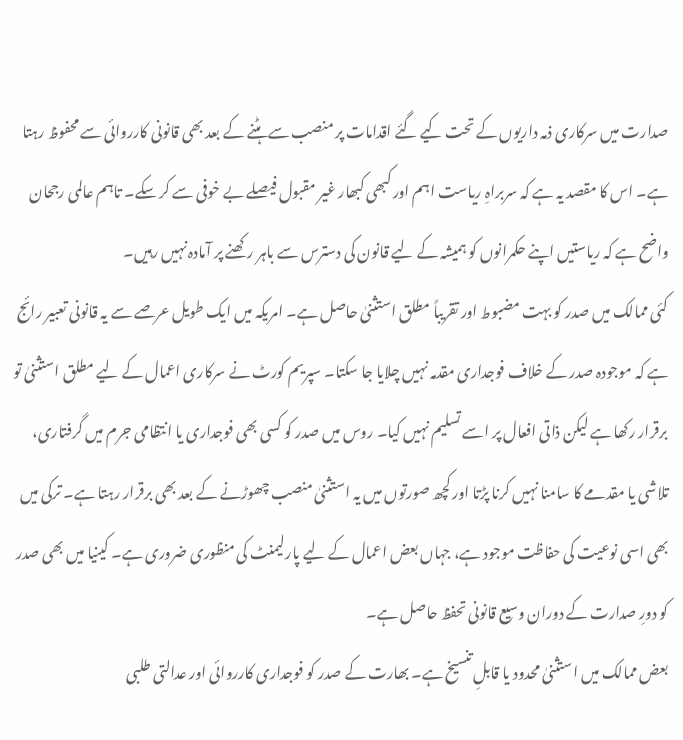صدارت میں سرکاری ذمہ داریوں کے تحت کیے گئے اقدامات پر منصب سے ہٹنے کے بعد بھی قانونی کارروائی سے محفوظ رہتا ہے۔ اس کا مقصد یہ ہے کہ سربراہِ ریاست اہم اور کبھی کبھار غیر مقبول فیصلے بے خوفی سے کر سکے۔ تاہم عالمی رجحان واضح ہے کہ ریاستیں اپنے حکمرانوں کو ہمیشہ کے لیے قانون کی دسترس سے باہر رکھنے پر آمادہ نہیں رہیں۔
کئی ممالک میں صدر کو بہت مضبوط اور تقریباً مطلق استثنیٰ حاصل ہے۔ امریکہ میں ایک طویل عرصے سے یہ قانونی تعبیر رائج ہے کہ موجودہ صدر کے خلاف فوجداری مقدمہ نہیں چلایا جا سکتا۔ سپریم کورٹ نے سرکاری اعمال کے لیے مطلق استثنیٰ تو برقرار رکھا ہے لیکن ذاتی افعال پر اسے تسلیم نہیں کیا۔ روس میں صدر کو کسی بھی فوجداری یا انتظامی جرم میں گرفتاری، تلاشی یا مقدمے کا سامنا نہیں کرنا پڑتا اور کچھ صورتوں میں یہ استثنیٰ منصب چھوڑنے کے بعد بھی برقرار رہتا ہے۔ ترکی میں بھی اسی نوعیت کی حفاظت موجود ہے، جہاں بعض اعمال کے لیے پارلیمنٹ کی منظوری ضروری ہے۔ کینیا میں بھی صدر کو دورِ صدارت کے دوران وسیع قانونی تحفظ حاصل ہے۔
بعض ممالک میں استثنیٰ محدود یا قابلِ تنسیخ ہے۔ بھارت کے صدر کو فوجداری کارروائی اور عدالتی طلبی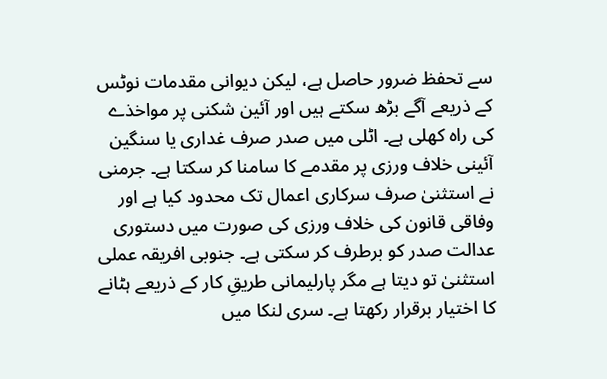سے تحفظ ضرور حاصل ہے، لیکن دیوانی مقدمات نوٹس کے ذریعے آگے بڑھ سکتے ہیں اور آئین شکنی پر مواخذے کی راہ کھلی ہے۔ اٹلی میں صدر صرف غداری یا سنگین آئینی خلاف ورزی پر مقدمے کا سامنا کر سکتا ہے۔ جرمنی نے استثنیٰ صرف سرکاری اعمال تک محدود کیا ہے اور وفاقی قانون کی خلاف ورزی کی صورت میں دستوری عدالت صدر کو برطرف کر سکتی ہے۔ جنوبی افریقہ عملی استثنیٰ تو دیتا ہے مگر پارلیمانی طریقِ کار کے ذریعے ہٹانے کا اختیار برقرار رکھتا ہے۔ سری لنکا میں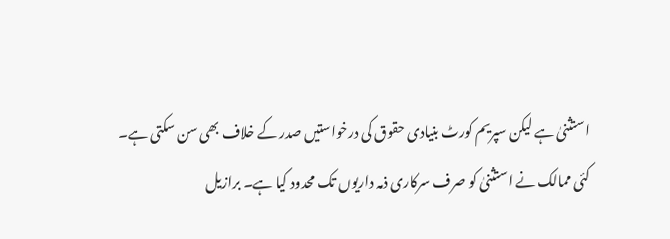استثنیٰ ہے لیکن سپریم کورٹ بنیادی حقوق کی درخواستیں صدر کے خلاف بھی سن سکتی ہے۔
کئی ممالک نے استثنیٰ کو صرف سرکاری ذمہ داریوں تک محدود کیا ہے۔ برازیل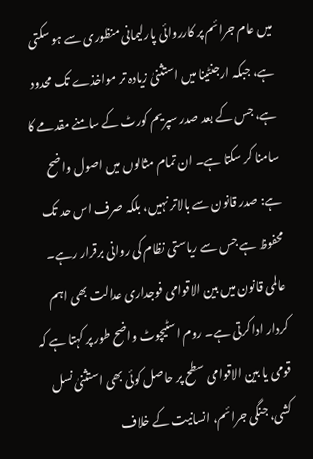میں عام جرائم پر کارروائی پارلیمانی منظوری سے ہو سکتی ہے، جبکہ ارجنٹینا میں استثنیٰ زیادہ تر مواخذے تک محدود ہے، جس کے بعد صدر سپریم کورٹ کے سامنے مقدمے کا سامنا کر سکتا ہے۔ ان تمام مثالوں میں اصول واضح ہے: صدر قانون سے بالاتر نہیں، بلکہ صرف اس حد تک محفوظ ہے جس سے ریاستی نظام کی روانی برقرار رہے۔
عالمی قانون میں بین الاقوامی فوجداری عدالت بھی اہم کردار ادا کرتی ہے۔ روم اسٹیچوٹ واضح طور پر کہتا ہے کہ قومی یا بین الاقوامی سطح پر حاصل کوئی بھی استثنیٰ نسل کشی، جنگی جرائم، انسانیت کے خلاف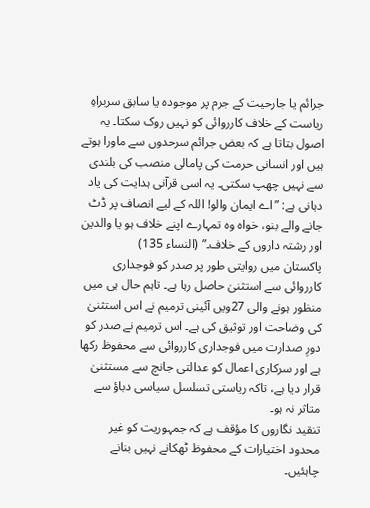جرائم یا جارحیت کے جرم پر موجودہ یا سابق سربراہِ ریاست کے خلاف کارروائی کو نہیں روک سکتا۔ یہ اصول بتاتا ہے کہ بعض جرائم سرحدوں سے ماورا ہوتے ہیں اور انسانی حرمت کی پامالی منصب کی بلندی سے نہیں چھپ سکتی۔ یہ اسی قرآنی ہدایت کی یاد دہانی ہے: ”اے ایمان والو! اللہ کے لیے انصاف پر ڈٹ جانے والے بنو، خواہ وہ تمہارے اپنے خلاف ہو یا والدین اور رشتہ داروں کے خلاف۔” (النساء 135)
پاکستان میں روایتی طور پر صدر کو فوجداری کارروائی سے استثنیٰ حاصل رہا ہے۔ تاہم حال ہی میں منظور ہونے والی 27ویں آئینی ترمیم نے اس استثنیٰ کی وضاحت اور توثیق کی ہے۔ اس ترمیم نے صدر کو دورِ صدارت میں فوجداری کارروائی سے محفوظ رکھا ہے اور سرکاری اعمال کو عدالتی جانچ سے مستثنیٰ قرار دیا ہے، تاکہ ریاستی تسلسل سیاسی دباؤ سے متاثر نہ ہو۔
تنقید نگاروں کا مؤقف ہے کہ جمہوریت کو غیر محدود اختیارات کے محفوظ ٹھکانے نہیں بنانے چاہئیں۔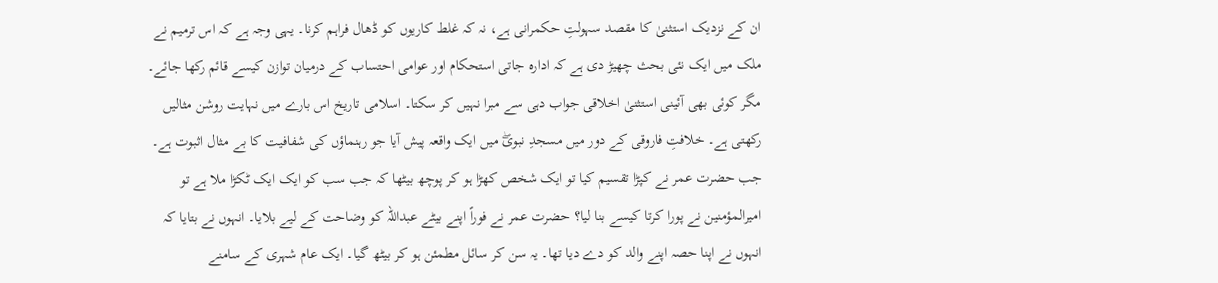ان کے نزدیک استثنیٰ کا مقصد سہولتِ حکمرانی ہے، نہ کہ غلط کاریوں کو ڈھال فراہم کرنا۔ یہی وجہ ہے کہ اس ترمیم نے ملک میں ایک نئی بحث چھیڑ دی ہے کہ ادارہ جاتی استحکام اور عوامی احتساب کے درمیان توازن کیسے قائم رکھا جائے۔
مگر کوئی بھی آئینی استثنیٰ اخلاقی جواب دہی سے مبرا نہیں کر سکتا۔ اسلامی تاریخ اس بارے میں نہایت روشن مثالیں رکھتی ہے۔ خلافتِ فاروقی کے دور میں مسجدِ نبویۖ میں ایک واقعہ پیش آیا جو رہنماؤں کی شفافیت کا بے مثال اثبوت ہے۔ جب حضرت عمر نے کپڑا تقسیم کیا تو ایک شخص کھڑا ہو کر پوچھ بیٹھا کہ جب سب کو ایک ایک ٹکڑا ملا ہے تو امیرالمؤمنین نے پورا کرتا کیسے بنا لیا؟ حضرت عمر نے فوراً اپنے بیٹے عبداللہ کو وضاحت کے لیے بلایا۔ انہوں نے بتایا کہ انہوں نے اپنا حصہ اپنے والد کو دے دیا تھا۔ یہ سن کر سائل مطمئن ہو کر بیٹھ گیا۔ ایک عام شہری کے سامنے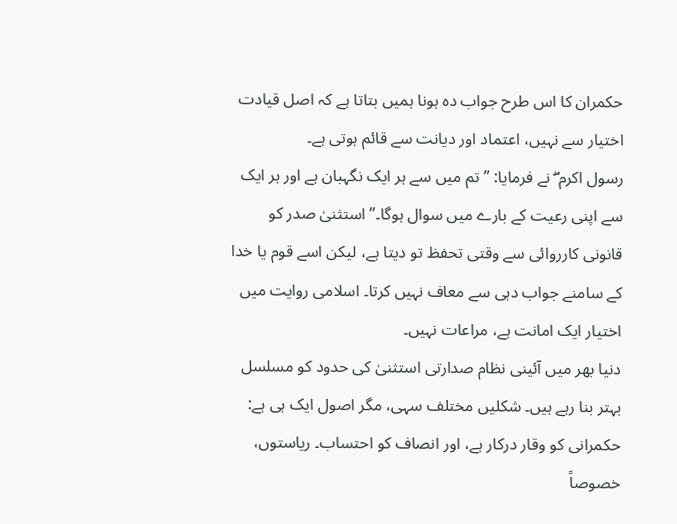حکمران کا اس طرح جواب دہ ہونا ہمیں بتاتا ہے کہ اصل قیادت اختیار سے نہیں، اعتماد اور دیانت سے قائم ہوتی ہے۔
رسول اکرم ۖ نے فرمایا: ”تم میں سے ہر ایک نگہبان ہے اور ہر ایک سے اپنی رعیت کے بارے میں سوال ہوگا۔” استثنیٰ صدر کو قانونی کارروائی سے وقتی تحفظ تو دیتا ہے، لیکن اسے قوم یا خدا کے سامنے جواب دہی سے معاف نہیں کرتا۔ اسلامی روایت میں اختیار ایک امانت ہے، مراعات نہیں۔
دنیا بھر میں آئینی نظام صدارتی استثنیٰ کی حدود کو مسلسل بہتر بنا رہے ہیں۔ شکلیں مختلف سہی، مگر اصول ایک ہی ہے: حکمرانی کو وقار درکار ہے، اور انصاف کو احتساب۔ ریاستوں، خصوصاً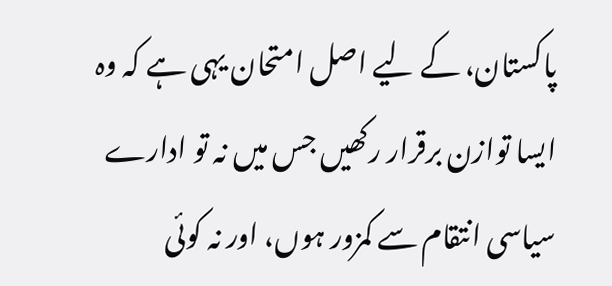پاکستان، کے لیے اصل امتحان یہی ہے کہ وہ ایسا توازن برقرار رکھیں جس میں نہ تو ادارے سیاسی انتقام سے کمزور ہوں، اور نہ کوئی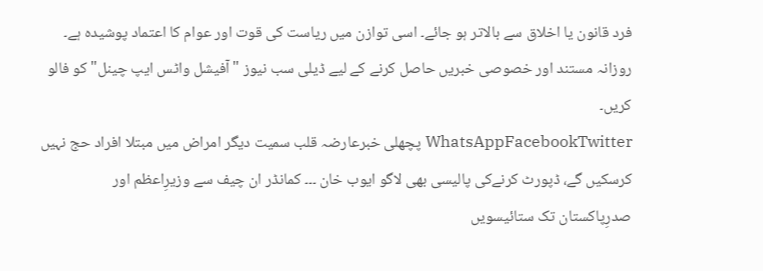فرد قانون یا اخلاق سے بالاتر ہو جائے۔ اسی توازن میں ریاست کی قوت اور عوام کا اعتماد پوشیدہ ہے۔
روزانہ مستند اور خصوصی خبریں حاصل کرنے کے لیے ڈیلی سب نیوز "آفیشل واٹس ایپ چینل" کو فالو کریں۔
WhatsAppFacebookTwitter پچھلی خبرعارضہ قلب سمیت دیگر امراض میں مبتلا افراد حج نہیں کرسکیں گے، ڈپورٹ کرنےکی پالیسی بھی لاگو ایوب خان ۔۔۔ کمانڈر ان چیف سے وزیرِاعظم اور صدرِپاکستان تک ستائیسویں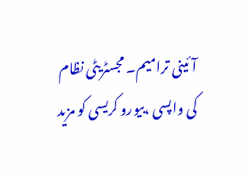آئینی ترامیم۔ مجسٹریٹی نظام کی واپسی ،بیورو کریسی کو مزید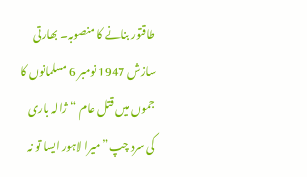طاقتور بنانے کا منصوبہ۔ بھارتی سازش 1947 نومبر 6 مسلمانوں کا جموں میں قتل عام “ژالہ باری کی سرد چپ” میرا لاہور ایسا تو نہ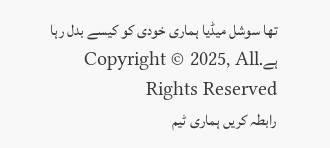تھا سوشل میڈیا ہماری خودی کو کیسے بدل رہا ہے.Copyright © 2025, All Rights Reserved
رابطہ کریں ہماری ٹیم